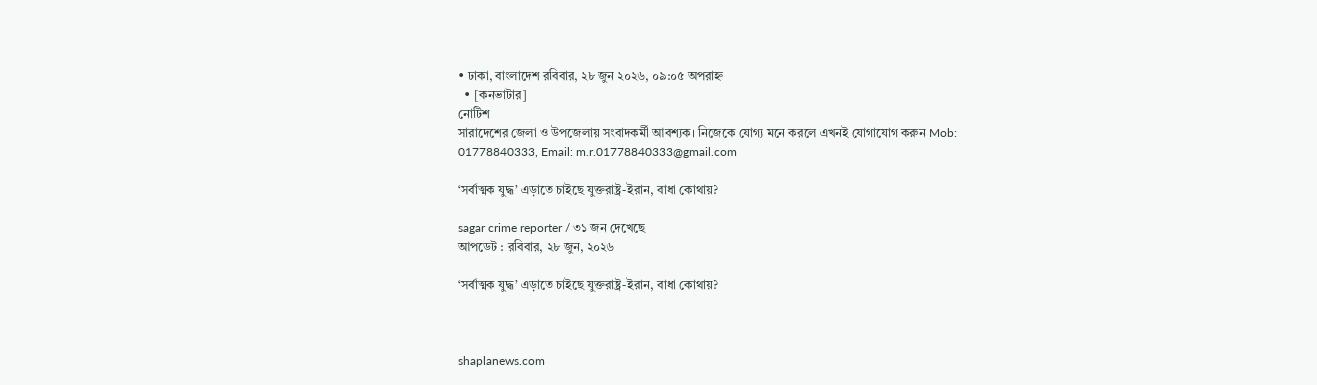• ঢাকা, বাংলাদেশ রবিবার, ২৮ জুন ২০২৬, ০৯:০৫ অপরাহ্ন
  • [কনভাটার]
নোটিশ
সারাদেশের জেলা ও উপজেলায় সংবাদকর্মী আবশ্যক। নিজেকে যোগ্য মনে করলে এখনই যোগাযোগ করুন Mob: 01778840333, Email: m.r.01778840333@gmail.com

‘সর্বাত্মক যুদ্ধ’ এড়াতে চাইছে যুক্তরাষ্ট্র-ইরান, বাধা কোথায়?

sagar crime reporter / ৩১ জন দেখেছে
আপডেট : রবিবার, ২৮ জুন, ২০২৬

‘সর্বাত্মক যুদ্ধ’ এড়াতে চাইছে যুক্তরাষ্ট্র-ইরান, বাধা কোথায়?



shaplanews.com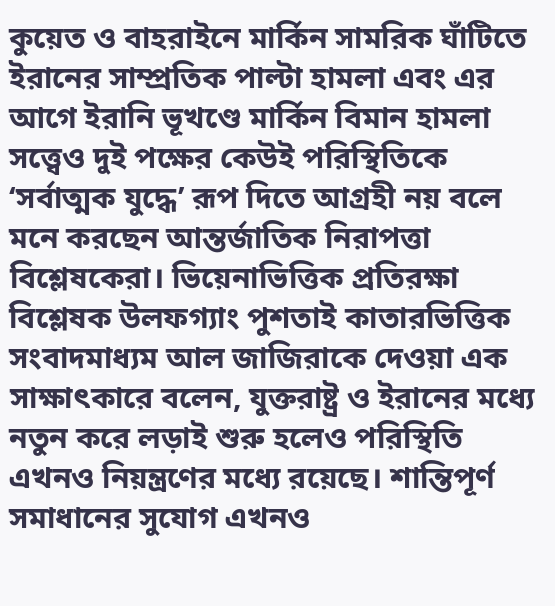কুয়েত ও বাহরাইনে মার্কিন সামরিক ঘাঁটিতে ইরানের সাম্প্রতিক পাল্টা হামলা এবং এর আগে ইরানি ভূখণ্ডে মার্কিন বিমান হামলা সত্ত্বেও দুই পক্ষের কেউই পরিস্থিতিকে ‘সর্বাত্মক যুদ্ধে’ রূপ দিতে আগ্রহী নয় বলে মনে করছেন আন্তর্জাতিক নিরাপত্তা বিশ্লেষকেরা। ভিয়েনাভিত্তিক প্রতিরক্ষা বিশ্লেষক উলফগ্যাং পুশতাই কাতারভিত্তিক সংবাদমাধ্যম আল জাজিরাকে দেওয়া এক সাক্ষাৎকারে বলেন, যুক্তরাষ্ট্র ও ইরানের মধ্যে নতুন করে লড়াই শুরু হলেও পরিস্থিতি এখনও নিয়ন্ত্রণের মধ্যে রয়েছে। শান্তিপূর্ণ সমাধানের সুযোগ এখনও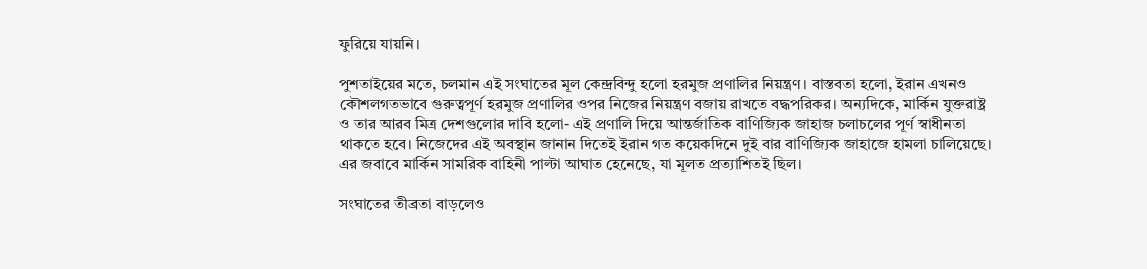ফুরিয়ে যায়নি।

পুশতাইয়ের মতে, চলমান এই সংঘাতের মূল কেন্দ্রবিন্দু হলো হরমুজ প্রণালির নিয়ন্ত্রণ। বাস্তবতা হলো, ইরান এখনও কৌশলগতভাবে গুরুত্বপূর্ণ হরমুজ প্রণালির ওপর নিজের নিয়ন্ত্রণ বজায় রাখতে বদ্ধপরিকর। অন্যদিকে, মার্কিন যুক্তরাষ্ট্র ও তার আরব মিত্র দেশগুলোর দাবি হলো- এই প্রণালি দিয়ে আন্তর্জাতিক বাণিজ্যিক জাহাজ চলাচলের পূর্ণ স্বাধীনতা থাকতে হবে। নিজেদের এই অবস্থান জানান দিতেই ইরান গত কয়েকদিনে দুই বার বাণিজ্যিক জাহাজে হামলা চালিয়েছে। এর জবাবে মার্কিন সামরিক বাহিনী পাল্টা আঘাত হেনেছে, যা মূলত প্রত্যাশিতই ছিল।

সংঘাতের তীব্রতা বাড়লেও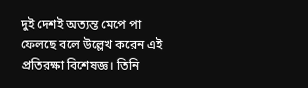দুই দেশই অত্যন্ত মেপে পা ফেলছে বলে উল্লেখ করেন এই প্রতিরক্ষা বিশেষজ্ঞ। তিনি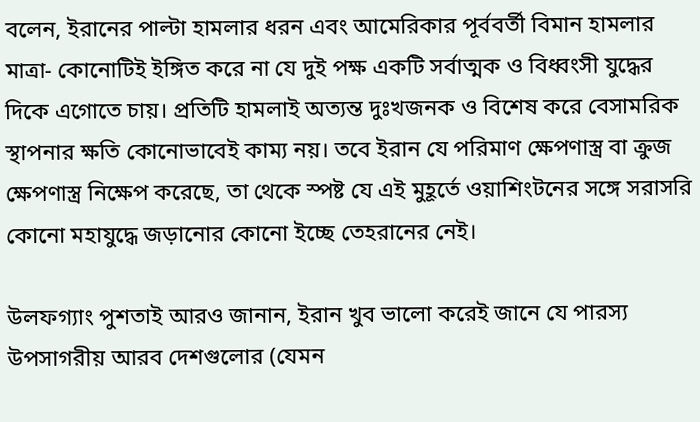বলেন, ইরানের পাল্টা হামলার ধরন এবং আমেরিকার পূর্ববর্তী বিমান হামলার মাত্রা- কোনোটিই ইঙ্গিত করে না যে দুই পক্ষ একটি সর্বাত্মক ও বিধ্বংসী যুদ্ধের দিকে এগোতে চায়। প্রতিটি হামলাই অত্যন্ত দুঃখজনক ও বিশেষ করে বেসামরিক স্থাপনার ক্ষতি কোনোভাবেই কাম্য নয়। তবে ইরান যে পরিমাণ ক্ষেপণাস্ত্র বা ক্রুজ ক্ষেপণাস্ত্র নিক্ষেপ করেছে, তা থেকে স্পষ্ট যে এই মুহূর্তে ওয়াশিংটনের সঙ্গে সরাসরি কোনো মহাযুদ্ধে জড়ানোর কোনো ইচ্ছে তেহরানের নেই।

উলফগ্যাং পুশতাই আরও জানান, ইরান খুব ভালো করেই জানে যে পারস্য উপসাগরীয় আরব দেশগুলোর (যেমন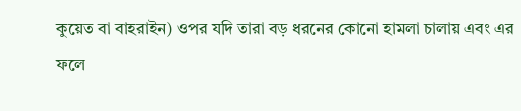কুয়েত বা বাহরাইন) ওপর যদি তারা বড় ধরনের কোনো হামলা চালায় এবং এর ফলে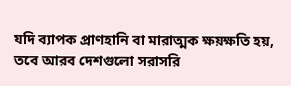যদি ব্যাপক প্রাণহানি বা মারাত্মক ক্ষয়ক্ষতি হয়, তবে আরব দেশগুলো সরাসরি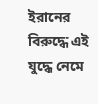ইরানের বিরুদ্ধে এই যুদ্ধে নেমে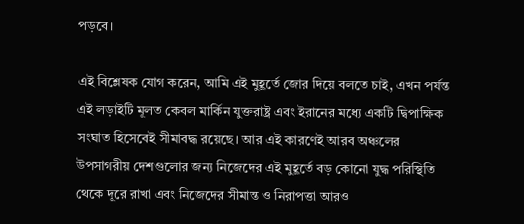পড়বে।

এই বিশ্লেষক যোগ করেন, আমি এই মুহূর্তে জোর দিয়ে বলতে চাই, এখন পর্যন্ত এই লড়াইটি মূলত কেবল মার্কিন যুক্তরাষ্ট্র এবং ইরানের মধ্যে একটি দ্বিপাক্ষিক সংঘাত হিসেবেই সীমাবদ্ধ রয়েছে। আর এই কারণেই আরব অঞ্চলের উপসাগরীয় দেশগুলোর জন্য নিজেদের এই মুহূর্তে বড় কোনো যুদ্ধ পরিস্থিতি থেকে দূরে রাখা এবং নিজেদের সীমান্ত ও নিরাপত্তা আরও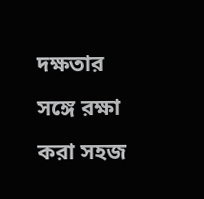দক্ষতার সঙ্গে রক্ষা করা সহজ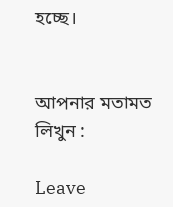হচ্ছে।


আপনার মতামত লিখুন :

Leave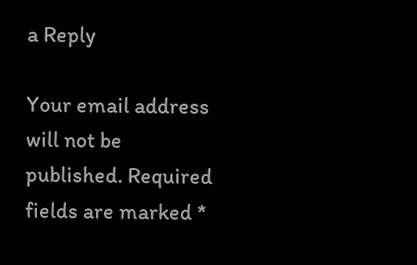a Reply

Your email address will not be published. Required fields are marked *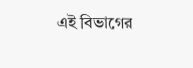এই বিভাগের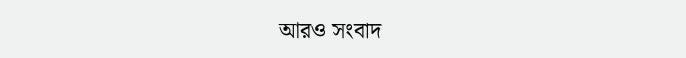আরও সংবাদ